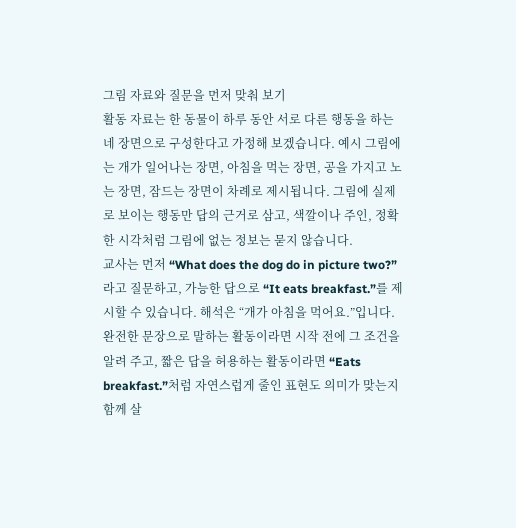그림 자료와 질문을 먼저 맞춰 보기
활동 자료는 한 동물이 하루 동안 서로 다른 행동을 하는 네 장면으로 구성한다고 가정해 보겠습니다. 예시 그림에는 개가 일어나는 장면, 아침을 먹는 장면, 공을 가지고 노는 장면, 잠드는 장면이 차례로 제시됩니다. 그림에 실제로 보이는 행동만 답의 근거로 삼고, 색깔이나 주인, 정확한 시각처럼 그림에 없는 정보는 묻지 않습니다.
교사는 먼저 “What does the dog do in picture two?”라고 질문하고, 가능한 답으로 “It eats breakfast.”를 제시할 수 있습니다. 해석은 “개가 아침을 먹어요.”입니다. 완전한 문장으로 말하는 활동이라면 시작 전에 그 조건을 알려 주고, 짧은 답을 허용하는 활동이라면 “Eats breakfast.”처럼 자연스럽게 줄인 표현도 의미가 맞는지 함께 살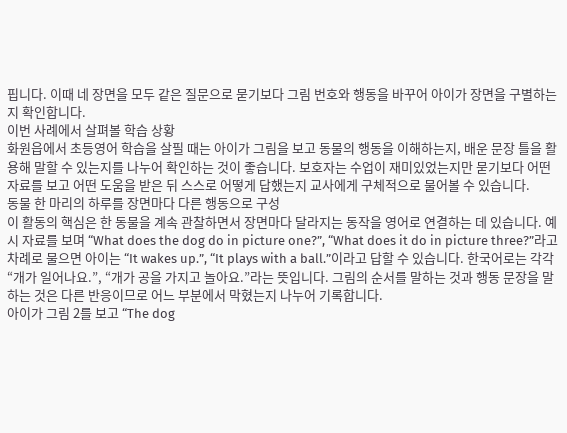핍니다. 이때 네 장면을 모두 같은 질문으로 묻기보다 그림 번호와 행동을 바꾸어 아이가 장면을 구별하는지 확인합니다.
이번 사례에서 살펴볼 학습 상황
화원읍에서 초등영어 학습을 살필 때는 아이가 그림을 보고 동물의 행동을 이해하는지, 배운 문장 틀을 활용해 말할 수 있는지를 나누어 확인하는 것이 좋습니다. 보호자는 수업이 재미있었는지만 묻기보다 어떤 자료를 보고 어떤 도움을 받은 뒤 스스로 어떻게 답했는지 교사에게 구체적으로 물어볼 수 있습니다.
동물 한 마리의 하루를 장면마다 다른 행동으로 구성
이 활동의 핵심은 한 동물을 계속 관찰하면서 장면마다 달라지는 동작을 영어로 연결하는 데 있습니다. 예시 자료를 보며 “What does the dog do in picture one?”, “What does it do in picture three?”라고 차례로 물으면 아이는 “It wakes up.”, “It plays with a ball.”이라고 답할 수 있습니다. 한국어로는 각각 “개가 일어나요.”, “개가 공을 가지고 놀아요.”라는 뜻입니다. 그림의 순서를 말하는 것과 행동 문장을 말하는 것은 다른 반응이므로 어느 부분에서 막혔는지 나누어 기록합니다.
아이가 그림 2를 보고 “The dog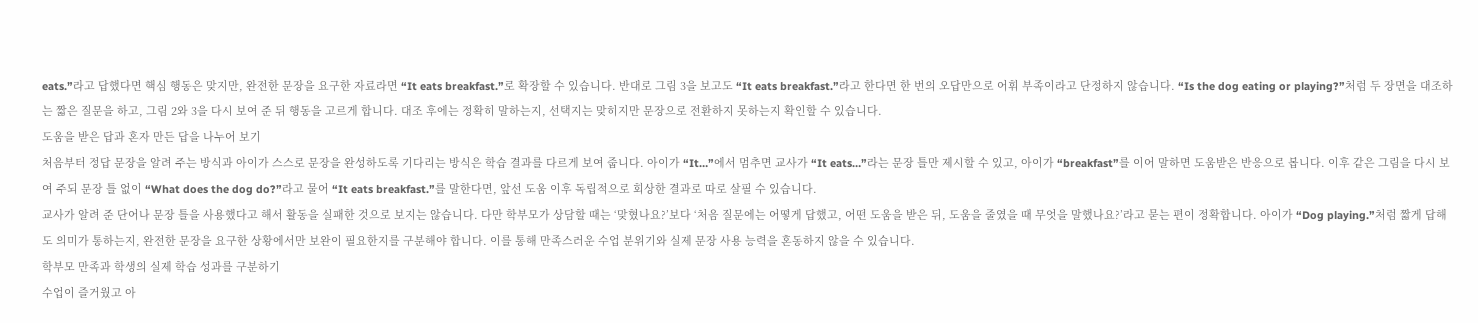eats.”라고 답했다면 핵심 행동은 맞지만, 완전한 문장을 요구한 자료라면 “It eats breakfast.”로 확장할 수 있습니다. 반대로 그림 3을 보고도 “It eats breakfast.”라고 한다면 한 번의 오답만으로 어휘 부족이라고 단정하지 않습니다. “Is the dog eating or playing?”처럼 두 장면을 대조하는 짧은 질문을 하고, 그림 2와 3을 다시 보여 준 뒤 행동을 고르게 합니다. 대조 후에는 정확히 말하는지, 선택지는 맞히지만 문장으로 전환하지 못하는지 확인할 수 있습니다.
도움을 받은 답과 혼자 만든 답을 나누어 보기
처음부터 정답 문장을 알려 주는 방식과 아이가 스스로 문장을 완성하도록 기다리는 방식은 학습 결과를 다르게 보여 줍니다. 아이가 “It…”에서 멈추면 교사가 “It eats…”라는 문장 틀만 제시할 수 있고, 아이가 “breakfast”를 이어 말하면 도움받은 반응으로 봅니다. 이후 같은 그림을 다시 보여 주되 문장 틀 없이 “What does the dog do?”라고 물어 “It eats breakfast.”를 말한다면, 앞선 도움 이후 독립적으로 회상한 결과로 따로 살필 수 있습니다.
교사가 알려 준 단어나 문장 틀을 사용했다고 해서 활동을 실패한 것으로 보지는 않습니다. 다만 학부모가 상담할 때는 ‘맞혔나요?’보다 ‘처음 질문에는 어떻게 답했고, 어떤 도움을 받은 뒤, 도움을 줄였을 때 무엇을 말했나요?’라고 묻는 편이 정확합니다. 아이가 “Dog playing.”처럼 짧게 답해도 의미가 통하는지, 완전한 문장을 요구한 상황에서만 보완이 필요한지를 구분해야 합니다. 이를 통해 만족스러운 수업 분위기와 실제 문장 사용 능력을 혼동하지 않을 수 있습니다.
학부모 만족과 학생의 실제 학습 성과를 구분하기
수업이 즐거웠고 아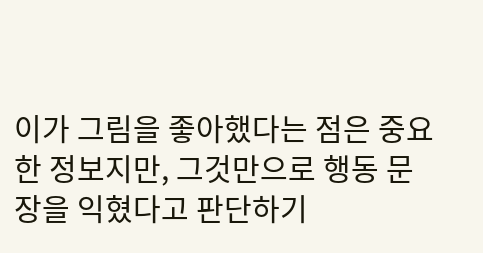이가 그림을 좋아했다는 점은 중요한 정보지만, 그것만으로 행동 문장을 익혔다고 판단하기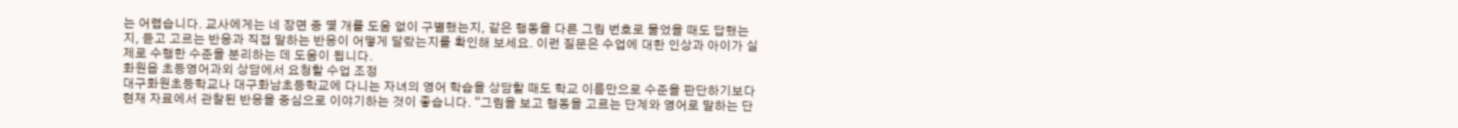는 어렵습니다. 교사에게는 네 장면 중 몇 개를 도움 없이 구별했는지, 같은 행동을 다른 그림 번호로 물었을 때도 답했는지, 듣고 고르는 반응과 직접 말하는 반응이 어떻게 달랐는지를 확인해 보세요. 이런 질문은 수업에 대한 인상과 아이가 실제로 수행한 수준을 분리하는 데 도움이 됩니다.
화원읍 초등영어과외 상담에서 요청할 수업 조정
대구화원초등학교나 대구화남초등학교에 다니는 자녀의 영어 학습을 상담할 때도 학교 이름만으로 수준을 판단하기보다 현재 자료에서 관찰된 반응을 중심으로 이야기하는 것이 좋습니다. “그림을 보고 행동을 고르는 단계와 영어로 말하는 단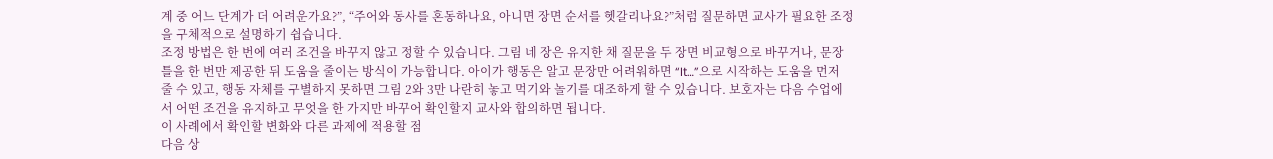계 중 어느 단계가 더 어려운가요?”, “주어와 동사를 혼동하나요, 아니면 장면 순서를 헷갈리나요?”처럼 질문하면 교사가 필요한 조정을 구체적으로 설명하기 쉽습니다.
조정 방법은 한 번에 여러 조건을 바꾸지 않고 정할 수 있습니다. 그림 네 장은 유지한 채 질문을 두 장면 비교형으로 바꾸거나, 문장 틀을 한 번만 제공한 뒤 도움을 줄이는 방식이 가능합니다. 아이가 행동은 알고 문장만 어려워하면 “It…”으로 시작하는 도움을 먼저 줄 수 있고, 행동 자체를 구별하지 못하면 그림 2와 3만 나란히 놓고 먹기와 놀기를 대조하게 할 수 있습니다. 보호자는 다음 수업에서 어떤 조건을 유지하고 무엇을 한 가지만 바꾸어 확인할지 교사와 합의하면 됩니다.
이 사례에서 확인할 변화와 다른 과제에 적용할 점
다음 상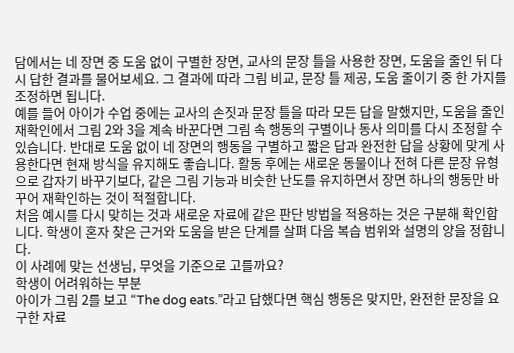담에서는 네 장면 중 도움 없이 구별한 장면, 교사의 문장 틀을 사용한 장면, 도움을 줄인 뒤 다시 답한 결과를 물어보세요. 그 결과에 따라 그림 비교, 문장 틀 제공, 도움 줄이기 중 한 가지를 조정하면 됩니다.
예를 들어 아이가 수업 중에는 교사의 손짓과 문장 틀을 따라 모든 답을 말했지만, 도움을 줄인 재확인에서 그림 2와 3을 계속 바꾼다면 그림 속 행동의 구별이나 동사 의미를 다시 조정할 수 있습니다. 반대로 도움 없이 네 장면의 행동을 구별하고 짧은 답과 완전한 답을 상황에 맞게 사용한다면 현재 방식을 유지해도 좋습니다. 활동 후에는 새로운 동물이나 전혀 다른 문장 유형으로 갑자기 바꾸기보다, 같은 그림 기능과 비슷한 난도를 유지하면서 장면 하나의 행동만 바꾸어 재확인하는 것이 적절합니다.
처음 예시를 다시 맞히는 것과 새로운 자료에 같은 판단 방법을 적용하는 것은 구분해 확인합니다. 학생이 혼자 찾은 근거와 도움을 받은 단계를 살펴 다음 복습 범위와 설명의 양을 정합니다.
이 사례에 맞는 선생님, 무엇을 기준으로 고를까요?
학생이 어려워하는 부분
아이가 그림 2를 보고 “The dog eats.”라고 답했다면 핵심 행동은 맞지만, 완전한 문장을 요구한 자료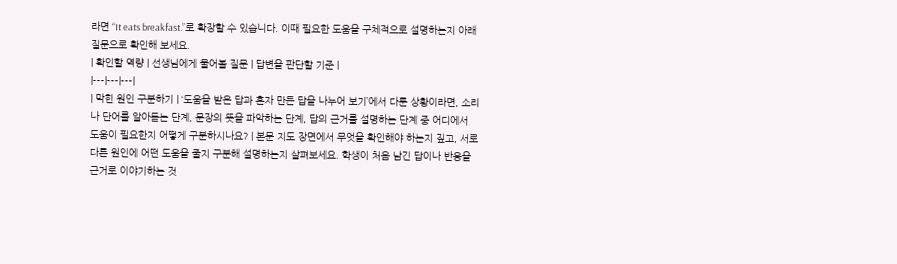라면 “It eats breakfast.”로 확장할 수 있습니다. 이때 필요한 도움을 구체적으로 설명하는지 아래 질문으로 확인해 보세요.
| 확인할 역량 | 선생님에게 물어볼 질문 | 답변을 판단할 기준 |
|---|---|---|
| 막힌 원인 구분하기 | ‘도움을 받은 답과 혼자 만든 답을 나누어 보기’에서 다룬 상황이라면, 소리나 단어를 알아듣는 단계, 문장의 뜻을 파악하는 단계, 답의 근거를 설명하는 단계 중 어디에서 도움이 필요한지 어떻게 구분하시나요? | 본문 지도 장면에서 무엇을 확인해야 하는지 짚고, 서로 다른 원인에 어떤 도움을 줄지 구분해 설명하는지 살펴보세요. 학생이 처음 남긴 답이나 반응을 근거로 이야기하는 것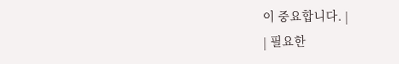이 중요합니다. |
| 필요한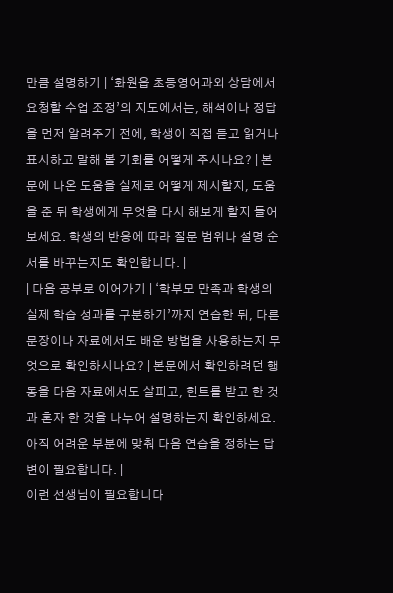만큼 설명하기 | ‘화원읍 초등영어과외 상담에서 요청할 수업 조정’의 지도에서는, 해석이나 정답을 먼저 알려주기 전에, 학생이 직접 듣고 읽거나 표시하고 말해 볼 기회를 어떻게 주시나요? | 본문에 나온 도움을 실제로 어떻게 제시할지, 도움을 준 뒤 학생에게 무엇을 다시 해보게 할지 들어보세요. 학생의 반응에 따라 질문 범위나 설명 순서를 바꾸는지도 확인합니다. |
| 다음 공부로 이어가기 | ‘학부모 만족과 학생의 실제 학습 성과를 구분하기’까지 연습한 뒤, 다른 문장이나 자료에서도 배운 방법을 사용하는지 무엇으로 확인하시나요? | 본문에서 확인하려던 행동을 다음 자료에서도 살피고, 힌트를 받고 한 것과 혼자 한 것을 나누어 설명하는지 확인하세요. 아직 어려운 부분에 맞춰 다음 연습을 정하는 답변이 필요합니다. |
이런 선생님이 필요합니다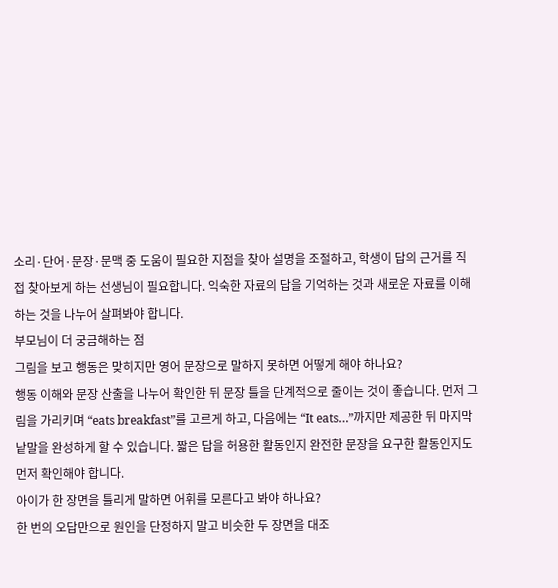소리·단어·문장·문맥 중 도움이 필요한 지점을 찾아 설명을 조절하고, 학생이 답의 근거를 직접 찾아보게 하는 선생님이 필요합니다. 익숙한 자료의 답을 기억하는 것과 새로운 자료를 이해하는 것을 나누어 살펴봐야 합니다.
부모님이 더 궁금해하는 점
그림을 보고 행동은 맞히지만 영어 문장으로 말하지 못하면 어떻게 해야 하나요?
행동 이해와 문장 산출을 나누어 확인한 뒤 문장 틀을 단계적으로 줄이는 것이 좋습니다. 먼저 그림을 가리키며 “eats breakfast”를 고르게 하고, 다음에는 “It eats…”까지만 제공한 뒤 마지막 낱말을 완성하게 할 수 있습니다. 짧은 답을 허용한 활동인지 완전한 문장을 요구한 활동인지도 먼저 확인해야 합니다.
아이가 한 장면을 틀리게 말하면 어휘를 모른다고 봐야 하나요?
한 번의 오답만으로 원인을 단정하지 말고 비슷한 두 장면을 대조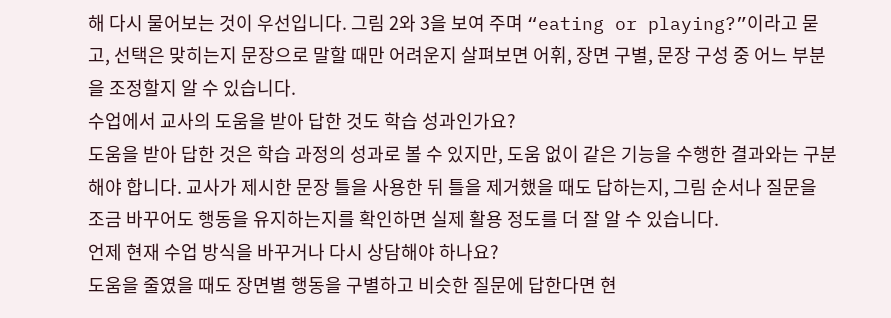해 다시 물어보는 것이 우선입니다. 그림 2와 3을 보여 주며 “eating or playing?”이라고 묻고, 선택은 맞히는지 문장으로 말할 때만 어려운지 살펴보면 어휘, 장면 구별, 문장 구성 중 어느 부분을 조정할지 알 수 있습니다.
수업에서 교사의 도움을 받아 답한 것도 학습 성과인가요?
도움을 받아 답한 것은 학습 과정의 성과로 볼 수 있지만, 도움 없이 같은 기능을 수행한 결과와는 구분해야 합니다. 교사가 제시한 문장 틀을 사용한 뒤 틀을 제거했을 때도 답하는지, 그림 순서나 질문을 조금 바꾸어도 행동을 유지하는지를 확인하면 실제 활용 정도를 더 잘 알 수 있습니다.
언제 현재 수업 방식을 바꾸거나 다시 상담해야 하나요?
도움을 줄였을 때도 장면별 행동을 구별하고 비슷한 질문에 답한다면 현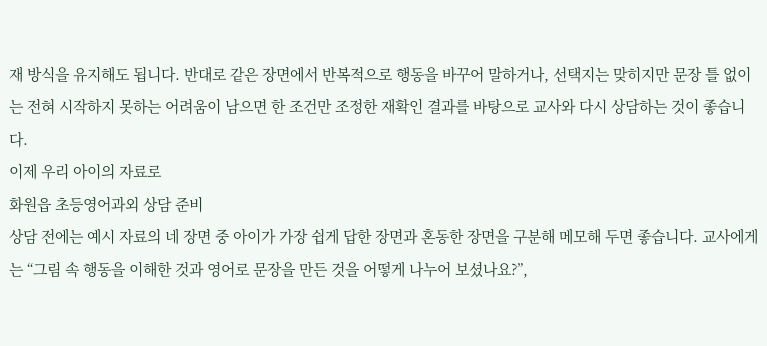재 방식을 유지해도 됩니다. 반대로 같은 장면에서 반복적으로 행동을 바꾸어 말하거나, 선택지는 맞히지만 문장 틀 없이는 전혀 시작하지 못하는 어려움이 남으면 한 조건만 조정한 재확인 결과를 바탕으로 교사와 다시 상담하는 것이 좋습니다.
이제 우리 아이의 자료로
화원읍 초등영어과외 상담 준비
상담 전에는 예시 자료의 네 장면 중 아이가 가장 쉽게 답한 장면과 혼동한 장면을 구분해 메모해 두면 좋습니다. 교사에게는 “그림 속 행동을 이해한 것과 영어로 문장을 만든 것을 어떻게 나누어 보셨나요?”,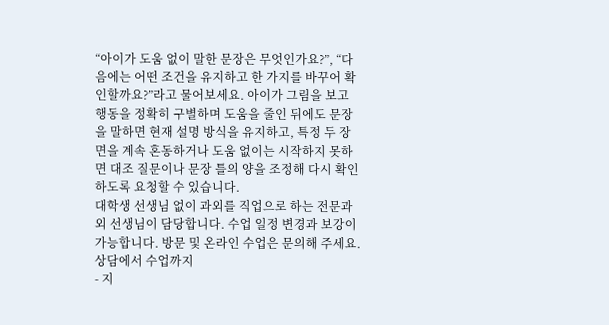“아이가 도움 없이 말한 문장은 무엇인가요?”, “다음에는 어떤 조건을 유지하고 한 가지를 바꾸어 확인할까요?”라고 물어보세요. 아이가 그림을 보고 행동을 정확히 구별하며 도움을 줄인 뒤에도 문장을 말하면 현재 설명 방식을 유지하고, 특정 두 장면을 계속 혼동하거나 도움 없이는 시작하지 못하면 대조 질문이나 문장 틀의 양을 조정해 다시 확인하도록 요청할 수 있습니다.
대학생 선생님 없이 과외를 직업으로 하는 전문과외 선생님이 담당합니다. 수업 일정 변경과 보강이 가능합니다. 방문 및 온라인 수업은 문의해 주세요.
상담에서 수업까지
- 지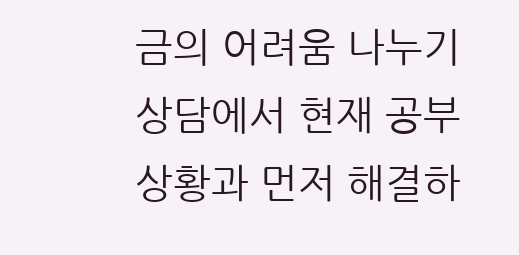금의 어려움 나누기
상담에서 현재 공부 상황과 먼저 해결하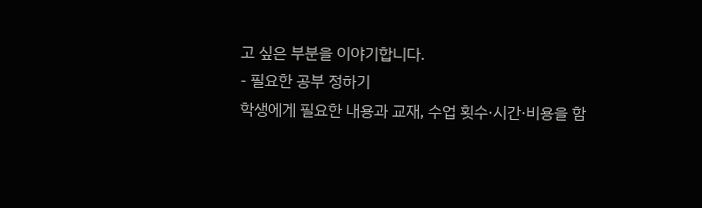고 싶은 부분을 이야기합니다.
- 필요한 공부 정하기
학생에게 필요한 내용과 교재, 수업 횟수·시간·비용을 함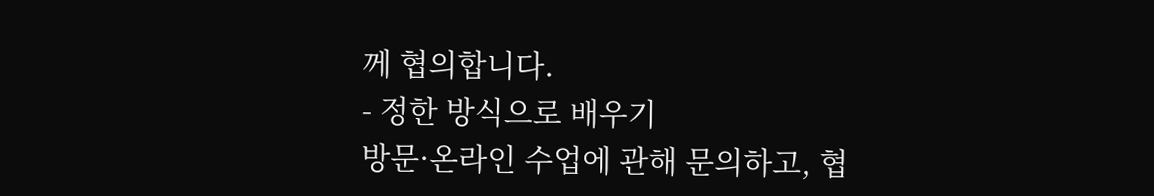께 협의합니다.
- 정한 방식으로 배우기
방문·온라인 수업에 관해 문의하고, 협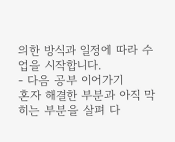의한 방식과 일정에 따라 수업을 시작합니다.
- 다음 공부 이어가기
혼자 해결한 부분과 아직 막히는 부분을 살펴 다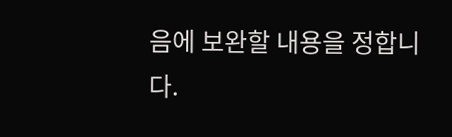음에 보완할 내용을 정합니다.